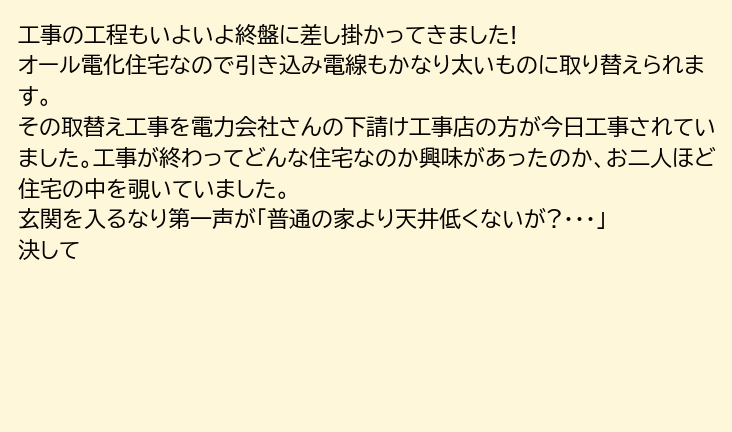工事の工程もいよいよ終盤に差し掛かってきました!
オール電化住宅なので引き込み電線もかなり太いものに取り替えられます。
その取替え工事を電力会社さんの下請け工事店の方が今日工事されていました。工事が終わってどんな住宅なのか興味があったのか、お二人ほど住宅の中を覗いていました。
玄関を入るなり第一声が「普通の家より天井低くないが?・・・」
決して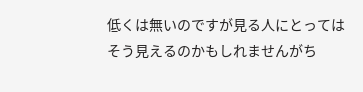低くは無いのですが見る人にとってはそう見えるのかもしれませんがち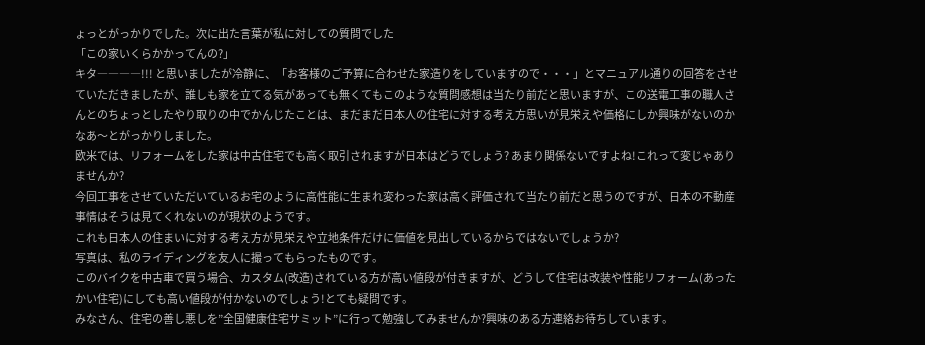ょっとがっかりでした。次に出た言葉が私に対しての質問でした
「この家いくらかかってんの?」
キタ――――!!! と思いましたが冷静に、「お客様のご予算に合わせた家造りをしていますので・・・」とマニュアル通りの回答をさせていただきましたが、誰しも家を立てる気があっても無くてもこのような質問感想は当たり前だと思いますが、この送電工事の職人さんとのちょっとしたやり取りの中でかんじたことは、まだまだ日本人の住宅に対する考え方思いが見栄えや価格にしか興味がないのかなあ〜とがっかりしました。
欧米では、リフォームをした家は中古住宅でも高く取引されますが日本はどうでしょう? あまり関係ないですよね!これって変じゃありませんか?
今回工事をさせていただいているお宅のように高性能に生まれ変わった家は高く評価されて当たり前だと思うのですが、日本の不動産事情はそうは見てくれないのが現状のようです。
これも日本人の住まいに対する考え方が見栄えや立地条件だけに価値を見出しているからではないでしょうか?
写真は、私のライディングを友人に撮ってもらったものです。
このバイクを中古車で買う場合、カスタム(改造)されている方が高い値段が付きますが、どうして住宅は改装や性能リフォーム(あったかい住宅)にしても高い値段が付かないのでしょう!とても疑問です。
みなさん、住宅の善し悪しを”全国健康住宅サミット”に行って勉強してみませんか?興味のある方連絡お待ちしています。